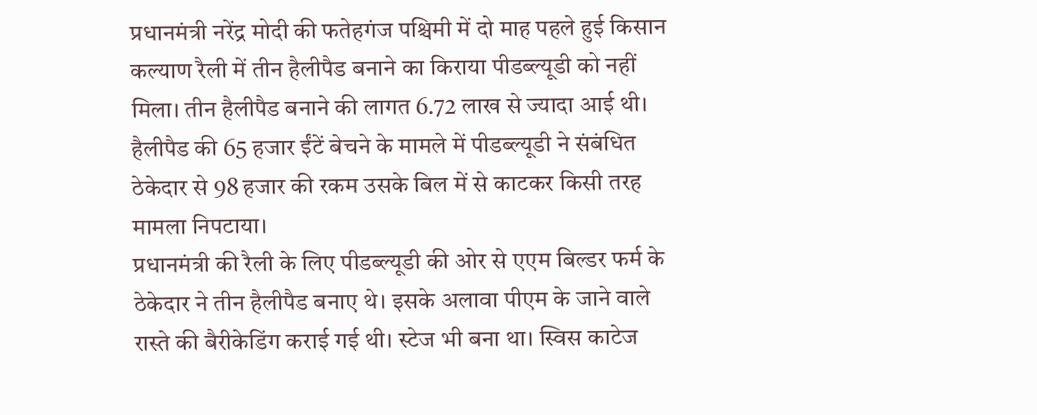प्रधानमंत्री नरेंद्र मोदी की फतेहगंज पश्चिमी में दो माह पहले हुई किसान कल्याण रैली में तीन हैलीपैड बनाने का किराया पीडब्ल्यूडी को नहीं मिला। तीन हैलीपैड बनाने की लागत 6.72 लाख से ज्यादा आई थी। हैलीपैड की 65 हजार ईंटें बेचने के मामले में पीडब्ल्यूडी ने संबंधित ठेकेदार से 98 हजार की रकम उसके बिल में से काटकर किसी तरह मामला निपटाया।
प्रधानमंत्री की रैली के लिए पीडब्ल्यूडी की ओर से एएम बिल्डर फर्म के ठेकेदार ने तीन हैलीपैड बनाए थे। इसके अलावा पीएम के जाने वाले रास्ते की बैरीकेडिंग कराई गई थी। स्टेज भी बना था। स्विस काटेज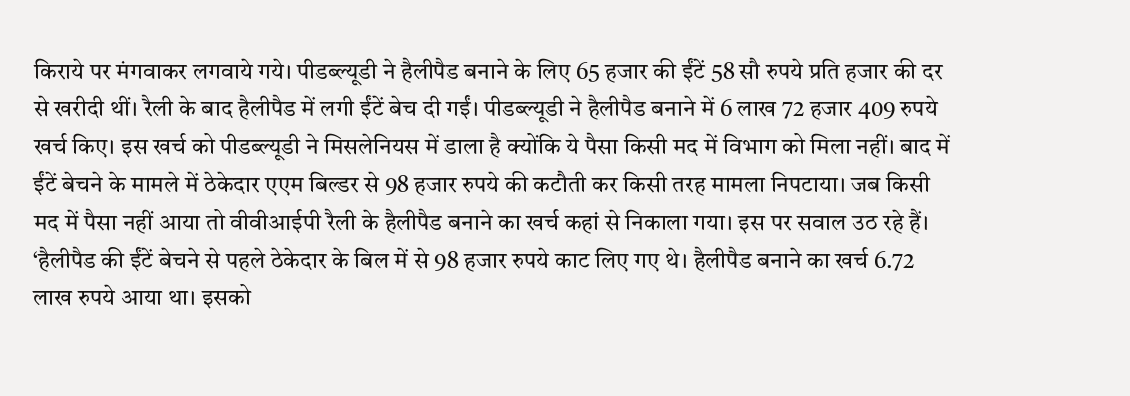किराये पर मंगवाकर लगवाये गये। पीडब्ल्यूडी ने हैलीपैड बनाने के लिए 65 हजार की ईंटें 58 सौ रुपये प्रति हजार की दर से खरीदी थीं। रैली के बाद हैलीपैड में लगी ईंटें बेच दी गईं। पीडब्ल्यूडी ने हैलीपैड बनाने में 6 लाख 72 हजार 409 रुपये खर्च किए। इस खर्च को पीडब्ल्यूडी ने मिसलेनियस में डाला है क्योंकि ये पैसा किसी मद में विभाग को मिला नहीं। बाद में ईंटें बेचने के मामले में ठेकेदार एएम बिल्डर से 98 हजार रुपये की कटौती कर किसी तरह मामला निपटाया। जब किसी मद में पैसा नहीं आया तो वीवीआईपी रैली के हैलीपैड बनाने का खर्च कहां से निकाला गया। इस पर सवाल उठ रहे हैं।
‘हैलीपैड की ईंटें बेचने से पहले ठेकेदार के बिल में से 98 हजार रुपये काट लिए गए थे। हैलीपैड बनाने का खर्च 6.72 लाख रुपये आया था। इसको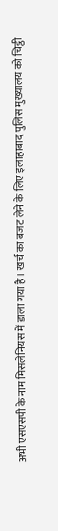अभी एसएसपी के नाम मिसलेनियस में डाला गया है। खर्च का बजट लेने के लिए इलाहाबाद पुलिस मुख्यालय को चिट्ठी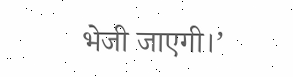भेजी जाएगी।’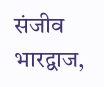संजीव भारद्वाज,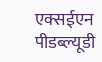एक्सईएन पीडब्ल्यूडी